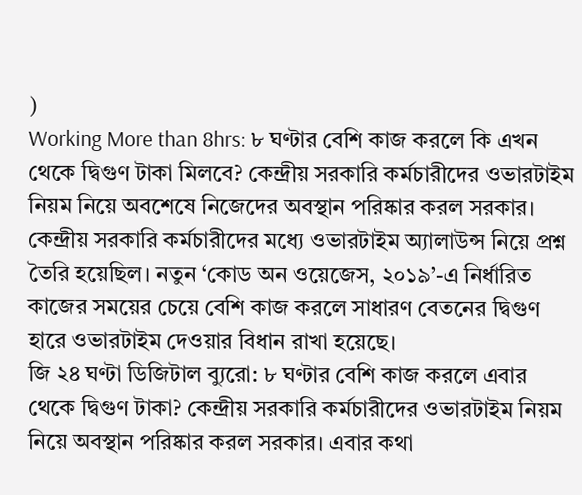)
Working More than 8hrs: ৮ ঘণ্টার বেশি কাজ করলে কি এখন থেকে দ্বিগুণ টাকা মিলবে? কেন্দ্রীয় সরকারি কর্মচারীদের ওভারটাইম নিয়ম নিয়ে অবশেষে নিজেদের অবস্থান পরিষ্কার করল সরকার। কেন্দ্রীয় সরকারি কর্মচারীদের মধ্যে ওভারটাইম অ্যালাউন্স নিয়ে প্রশ্ন তৈরি হয়েছিল। নতুন ‘কোড অন ওয়েজেস, ২০১৯’-এ নির্ধারিত কাজের সময়ের চেয়ে বেশি কাজ করলে সাধারণ বেতনের দ্বিগুণ হারে ওভারটাইম দেওয়ার বিধান রাখা হয়েছে।
জি ২৪ ঘণ্টা ডিজিটাল ব্যুরো: ৮ ঘণ্টার বেশি কাজ করলে এবার থেকে দ্বিগুণ টাকা? কেন্দ্রীয় সরকারি কর্মচারীদের ওভারটাইম নিয়ম নিয়ে অবস্থান পরিষ্কার করল সরকার। এবার কথা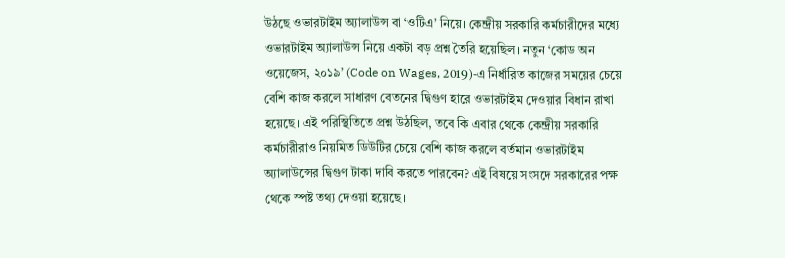উঠছে ওভারটাইম অ্যালাউন্স বা ‘ওটিএ’ নিয়ে। কেন্দ্রীয় সরকারি কর্মচারীদের মধ্যে ওভারটাইম অ্যালাউন্স নিয়ে একটা বড় প্রশ্ন তৈরি হয়েছিল। নতুন ‘কোড অন ওয়েজেস, ২০১৯’ (Code on Wages, 2019)-এ নির্ধারিত কাজের সময়ের চেয়ে বেশি কাজ করলে সাধারণ বেতনের দ্বিগুণ হারে ওভারটাইম দেওয়ার বিধান রাখা হয়েছে। এই পরিস্থিতিতে প্রশ্ন উঠছিল, তবে কি এবার থেকে কেন্দ্রীয় সরকারি কর্মচারীরাও নিয়মিত ডিউটির চেয়ে বেশি কাজ করলে বর্তমান ওভারটাইম অ্যালাউন্সের দ্বিগুণ টাকা দাবি করতে পারবেন? এই বিষয়ে সংসদে সরকারের পক্ষ থেকে স্পষ্ট তথ্য দেওয়া হয়েছে।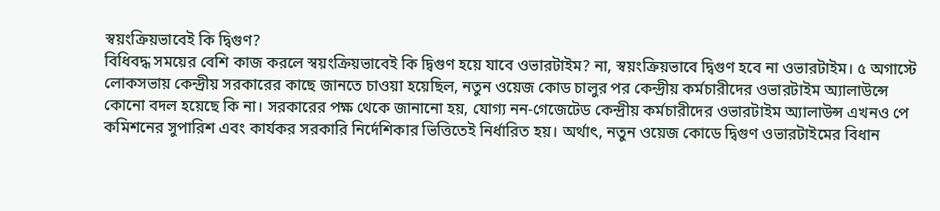স্বয়ংক্রিয়ভাবেই কি দ্বিগুণ?
বিধিবদ্ধ সময়ের বেশি কাজ করলে স্বয়ংক্রিয়ভাবেই কি দ্বিগুণ হয়ে যাবে ওভারটাইম? না, স্বয়ংক্রিয়ভাবে দ্বিগুণ হবে না ওভারটাইম। ৫ অগাস্টে লোকসভায় কেন্দ্রীয় সরকারের কাছে জানতে চাওয়া হয়েছিল, নতুন ওয়েজ কোড চালুর পর কেন্দ্রীয় কর্মচারীদের ওভারটাইম অ্যালাউন্সে কোনো বদল হয়েছে কি না। সরকারের পক্ষ থেকে জানানো হয়, যোগ্য নন-গেজেটেড কেন্দ্রীয় কর্মচারীদের ওভারটাইম অ্যালাউন্স এখনও পে কমিশনের সুপারিশ এবং কার্যকর সরকারি নির্দেশিকার ভিত্তিতেই নির্ধারিত হয়। অর্থাৎ, নতুন ওয়েজ কোডে দ্বিগুণ ওভারটাইমের বিধান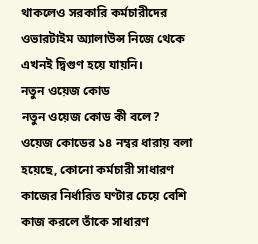থাকলেও সরকারি কর্মচারীদের ওভারটাইম অ্যালাউন্স নিজে থেকে এখনই দ্বিগুণ হয়ে যায়নি।
নতুন ওয়েজ কোড
নতুন ওয়েজ কোড কী বলে? ওয়েজ কোডের ১৪ নম্বর ধারায় বলা হয়েছে, কোনো কর্মচারী সাধারণ কাজের নির্ধারিত ঘণ্টার চেয়ে বেশি কাজ করলে তাঁকে সাধারণ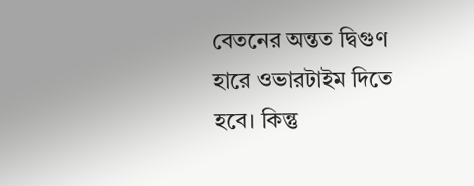বেতনের অন্তত দ্বিগুণ হারে ওভারটাইম দিতে হবে। কিন্তু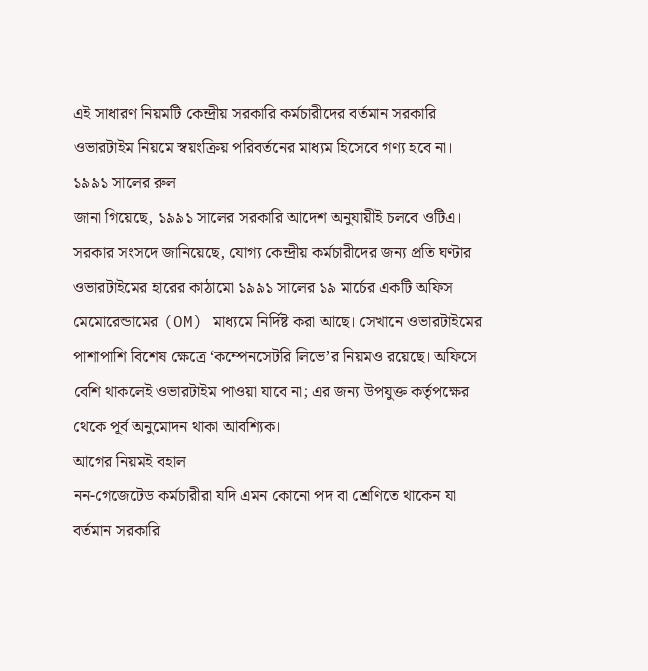এই সাধারণ নিয়মটি কেন্দ্রীয় সরকারি কর্মচারীদের বর্তমান সরকারি ওভারটাইম নিয়মে স্বয়ংক্রিয় পরিবর্তনের মাধ্যম হিসেবে গণ্য হবে না।
১৯৯১ সালের রুল
জানা গিয়েছে, ১৯৯১ সালের সরকারি আদেশ অনুযায়ীই চলবে ওটিএ। সরকার সংসদে জানিয়েছে, যোগ্য কেন্দ্রীয় কর্মচারীদের জন্য প্রতি ঘণ্টার ওভারটাইমের হারের কাঠামো ১৯৯১ সালের ১৯ মার্চের একটি অফিস মেমোরেন্ডামের (OM) মাধ্যমে নির্দিষ্ট করা আছে। সেখানে ওভারটাইমের পাশাপাশি বিশেষ ক্ষেত্রে ‘কম্পেনসেটরি লিভে’র নিয়মও রয়েছে। অফিসে বেশি থাকলেই ওভারটাইম পাওয়া যাবে না; এর জন্য উপযুক্ত কর্তৃপক্ষের থেকে পূর্ব অনুমোদন থাকা আবশ্যিক।
আগের নিয়মই বহাল
নন-গেজেটেড কর্মচারীরা যদি এমন কোনো পদ বা শ্রেণিতে থাকেন যা বর্তমান সরকারি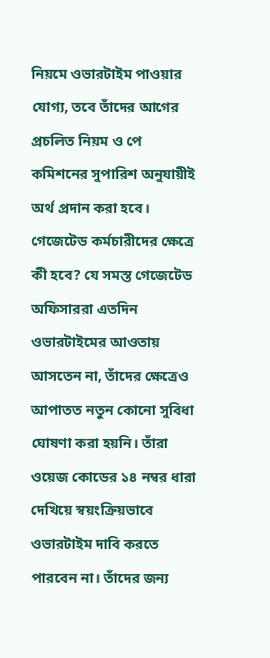নিয়মে ওভারটাইম পাওয়ার যোগ্য, তবে তাঁদের আগের প্রচলিত নিয়ম ও পে কমিশনের সুপারিশ অনুযায়ীই অর্থ প্রদান করা হবে। গেজেটেড কর্মচারীদের ক্ষেত্রে কী হবে? যে সমস্ত গেজেটেড অফিসাররা এতদিন ওভারটাইমের আওতায় আসতেন না, তাঁদের ক্ষেত্রেও আপাতত নতুন কোনো সুবিধা ঘোষণা করা হয়নি। তাঁরা ওয়েজ কোডের ১৪ নম্বর ধারা দেখিয়ে স্বয়ংক্রিয়ভাবে ওভারটাইম দাবি করতে পারবেন না। তাঁদের জন্য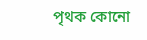পৃথক কোনো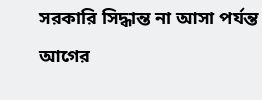সরকারি সিদ্ধান্ত না আসা পর্যন্ত আগের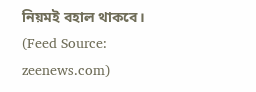নিয়মই বহাল থাকবে।
(Feed Source: zeenews.com)